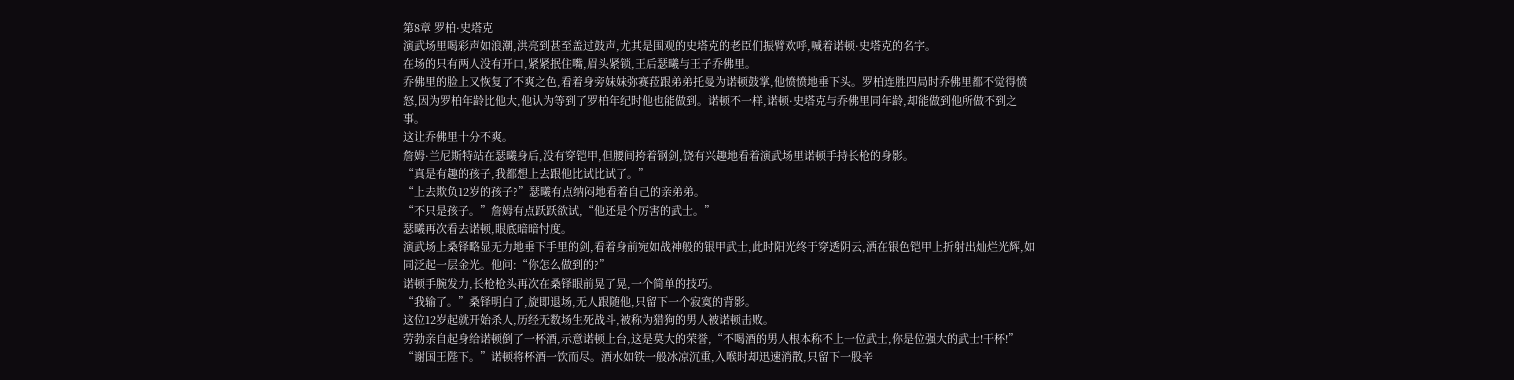第8章 罗柏·史塔克
演武场里喝彩声如浪潮,洪亮到甚至盖过鼓声,尤其是围观的史塔克的老臣们振臂欢呼,喊着诺顿·史塔克的名字。
在场的只有两人没有开口,紧紧抿住嘴,眉头紧锁,王后瑟曦与王子乔佛里。
乔佛里的脸上又恢复了不爽之色,看着身旁妹妹弥赛菈跟弟弟托曼为诺顿鼓掌,他愤愤地垂下头。罗柏连胜四局时乔佛里都不觉得愤怒,因为罗柏年龄比他大,他认为等到了罗柏年纪时他也能做到。诺顿不一样,诺顿·史塔克与乔佛里同年龄,却能做到他所做不到之事。
这让乔佛里十分不爽。
詹姆·兰尼斯特站在瑟曦身后,没有穿铠甲,但腰间挎着钢剑,饶有兴趣地看着演武场里诺顿手持长枪的身影。
“真是有趣的孩子,我都想上去跟他比试比试了。”
“上去欺负12岁的孩子?”瑟曦有点纳闷地看着自己的亲弟弟。
“不只是孩子。”詹姆有点跃跃欲试,“他还是个厉害的武士。”
瑟曦再次看去诺顿,眼底暗暗忖度。
演武场上桑铎略显无力地垂下手里的剑,看着身前宛如战神般的银甲武士,此时阳光终于穿透阴云,洒在银色铠甲上折射出灿烂光辉,如同泛起一层金光。他问:“你怎么做到的?”
诺顿手腕发力,长枪枪头再次在桑铎眼前晃了晃,一个简单的技巧。
“我输了。”桑铎明白了,旋即退场,无人跟随他,只留下一个寂寞的背影。
这位12岁起就开始杀人,历经无数场生死战斗,被称为猎狗的男人被诺顿击败。
劳勃亲自起身给诺顿倒了一杯酒,示意诺顿上台,这是莫大的荣誉,“不喝酒的男人根本称不上一位武士,你是位强大的武士!干杯!”
“谢国王陛下。”诺顿将杯酒一饮而尽。酒水如铁一般冰凉沉重,入喉时却迅速消散,只留下一股辛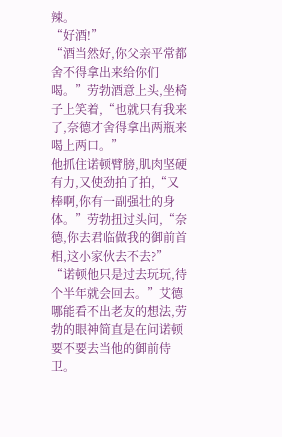辣。
“好酒!”
“酒当然好,你父亲平常都舍不得拿出来给你们喝。”劳勃酒意上头,坐椅子上笑着,“也就只有我来了,奈德才舍得拿出两瓶来喝上两口。”
他抓住诺顿臂膀,肌肉坚硬有力,又使劲拍了拍,“又棒啊,你有一副强壮的身体。”劳勃扭过头问,“奈德,你去君临做我的御前首相,这小家伙去不去?”
“诺顿他只是过去玩玩,待个半年就会回去。”艾德哪能看不出老友的想法,劳勃的眼神简直是在问诺顿要不要去当他的御前侍卫。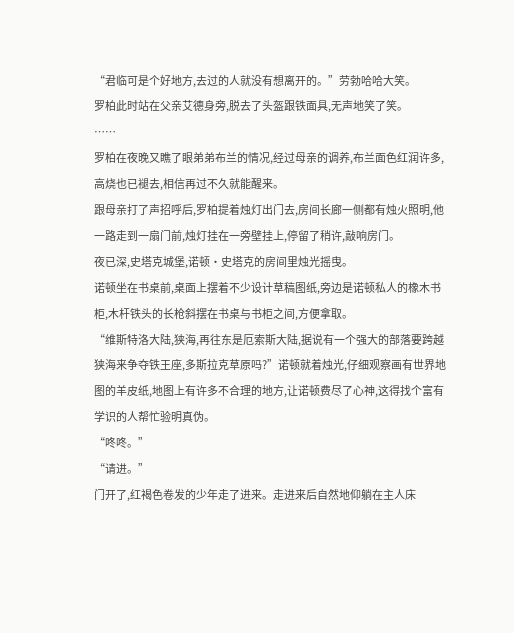“君临可是个好地方,去过的人就没有想离开的。”劳勃哈哈大笑。
罗柏此时站在父亲艾德身旁,脱去了头盔跟铁面具,无声地笑了笑。
……
罗柏在夜晚又瞧了眼弟弟布兰的情况,经过母亲的调养,布兰面色红润许多,高烧也已褪去,相信再过不久就能醒来。
跟母亲打了声招呼后,罗柏提着烛灯出门去,房间长廊一侧都有烛火照明,他一路走到一扇门前,烛灯挂在一旁壁挂上,停留了稍许,敲响房门。
夜已深,史塔克城堡,诺顿·史塔克的房间里烛光摇曳。
诺顿坐在书桌前,桌面上摆着不少设计草稿图纸,旁边是诺顿私人的橡木书柜,木杆铁头的长枪斜摆在书桌与书柜之间,方便拿取。
“维斯特洛大陆,狭海,再往东是厄索斯大陆,据说有一个强大的部落要跨越狭海来争夺铁王座,多斯拉克草原吗?”诺顿就着烛光,仔细观察画有世界地图的羊皮纸,地图上有许多不合理的地方,让诺顿费尽了心神,这得找个富有学识的人帮忙验明真伪。
“咚咚。”
“请进。”
门开了,红褐色卷发的少年走了进来。走进来后自然地仰躺在主人床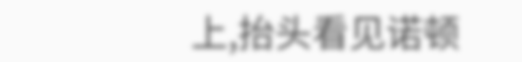上,抬头看见诺顿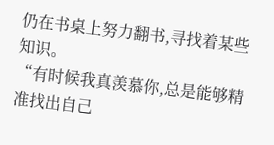仍在书桌上努力翻书,寻找着某些知识。
“有时候我真羡慕你,总是能够精准找出自己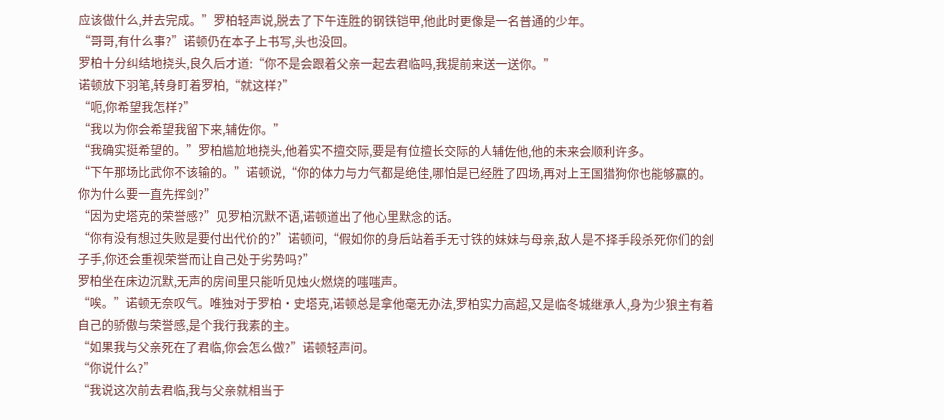应该做什么,并去完成。”罗柏轻声说,脱去了下午连胜的钢铁铠甲,他此时更像是一名普通的少年。
“哥哥,有什么事?”诺顿仍在本子上书写,头也没回。
罗柏十分纠结地挠头,良久后才道:“你不是会跟着父亲一起去君临吗,我提前来送一送你。”
诺顿放下羽笔,转身盯着罗柏,“就这样?”
“呃,你希望我怎样?”
“我以为你会希望我留下来,辅佐你。”
“我确实挺希望的。”罗柏尴尬地挠头,他着实不擅交际,要是有位擅长交际的人辅佐他,他的未来会顺利许多。
“下午那场比武你不该输的。”诺顿说,“你的体力与力气都是绝佳,哪怕是已经胜了四场,再对上王国猎狗你也能够赢的。你为什么要一直先挥剑?”
“因为史塔克的荣誉感?”见罗柏沉默不语,诺顿道出了他心里默念的话。
“你有没有想过失败是要付出代价的?”诺顿问,“假如你的身后站着手无寸铁的妹妹与母亲,敌人是不择手段杀死你们的刽子手,你还会重视荣誉而让自己处于劣势吗?”
罗柏坐在床边沉默,无声的房间里只能听见烛火燃烧的嗤嗤声。
“唉。”诺顿无奈叹气。唯独对于罗柏·史塔克,诺顿总是拿他毫无办法,罗柏实力高超,又是临冬城继承人,身为少狼主有着自己的骄傲与荣誉感,是个我行我素的主。
“如果我与父亲死在了君临,你会怎么做?”诺顿轻声问。
“你说什么?”
“我说这次前去君临,我与父亲就相当于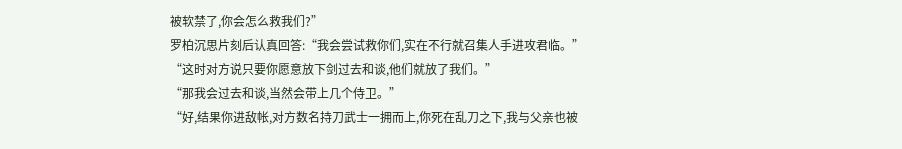被软禁了,你会怎么救我们?”
罗柏沉思片刻后认真回答:“我会尝试救你们,实在不行就召集人手进攻君临。”
“这时对方说只要你愿意放下剑过去和谈,他们就放了我们。”
“那我会过去和谈,当然会带上几个侍卫。”
“好,结果你进敌帐,对方数名持刀武士一拥而上,你死在乱刀之下,我与父亲也被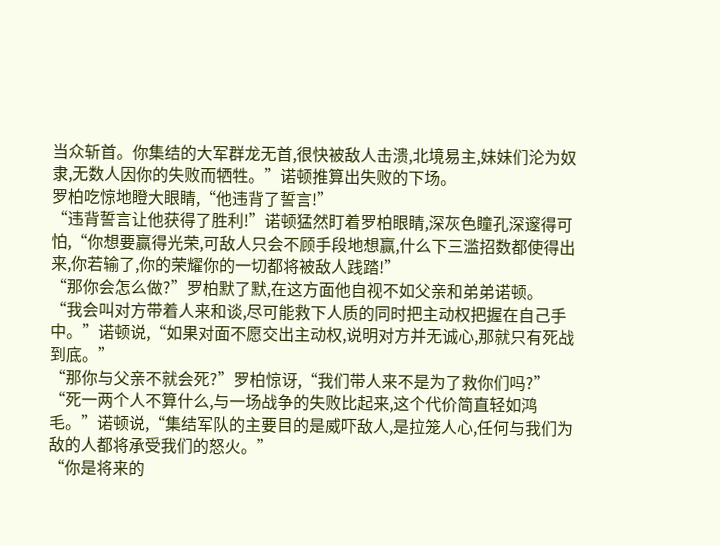当众斩首。你集结的大军群龙无首,很快被敌人击溃,北境易主,妹妹们沦为奴隶,无数人因你的失败而牺牲。”诺顿推算出失败的下场。
罗柏吃惊地瞪大眼睛,“他违背了誓言!”
“违背誓言让他获得了胜利!”诺顿猛然盯着罗柏眼睛,深灰色瞳孔深邃得可怕,“你想要赢得光荣,可敌人只会不顾手段地想赢,什么下三滥招数都使得出来,你若输了,你的荣耀你的一切都将被敌人践踏!”
“那你会怎么做?”罗柏默了默,在这方面他自视不如父亲和弟弟诺顿。
“我会叫对方带着人来和谈,尽可能救下人质的同时把主动权把握在自己手中。”诺顿说,“如果对面不愿交出主动权,说明对方并无诚心,那就只有死战到底。”
“那你与父亲不就会死?”罗柏惊讶,“我们带人来不是为了救你们吗?”
“死一两个人不算什么,与一场战争的失败比起来,这个代价简直轻如鸿毛。”诺顿说,“集结军队的主要目的是威吓敌人,是拉笼人心,任何与我们为敌的人都将承受我们的怒火。”
“你是将来的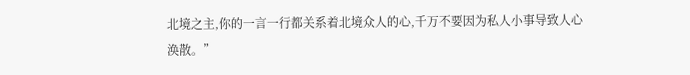北境之主,你的一言一行都关系着北境众人的心,千万不要因为私人小事导致人心涣散。”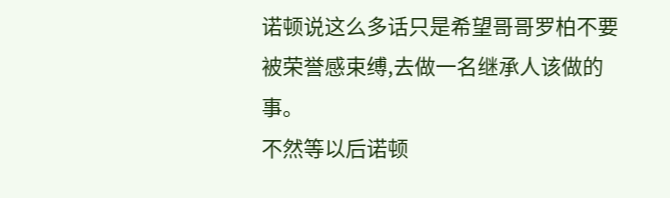诺顿说这么多话只是希望哥哥罗柏不要被荣誉感束缚,去做一名继承人该做的事。
不然等以后诺顿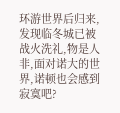环游世界后归来,发现临冬城已被战火洗礼,物是人非,面对诺大的世界,诺顿也会感到寂寞吧?